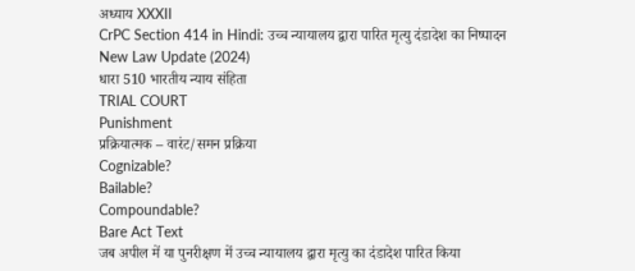अध्याय XXXII
CrPC Section 414 in Hindi: उच्च न्यायालय द्वारा पारित मृत्यु दंडादेश का निष्पादन
New Law Update (2024)
धारा 510 भारतीय न्याय संहिता
TRIAL COURT
Punishment
प्रक्रियात्मक – वारंट/समन प्रक्रिया
Cognizable?
Bailable?
Compoundable?
Bare Act Text
जब अपील में या पुनरीक्षण में उच्च न्यायालय द्वारा मृत्यु का दंडादेश पारित किया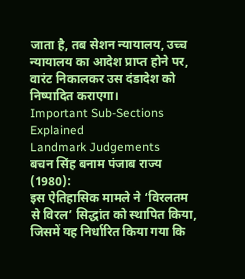जाता है, तब सेशन न्यायालय, उच्च न्यायालय का आदेश प्राप्त होने पर, वारंट निकालकर उस दंडादेश को निष्पादित कराएगा।
Important Sub-Sections Explained
Landmark Judgements
बचन सिंह बनाम पंजाब राज्य (1980):
इस ऐतिहासिक मामले ने ‘विरलतम से विरल’ सिद्धांत को स्थापित किया, जिसमें यह निर्धारित किया गया कि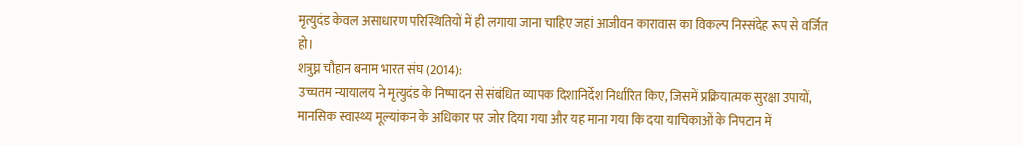मृत्युदंड केवल असाधारण परिस्थितियों में ही लगाया जाना चाहिए जहां आजीवन कारावास का विकल्प निस्संदेह रूप से वर्जित हो।
शत्रुघ्न चौहान बनाम भारत संघ (2014):
उच्चतम न्यायालय ने मृत्युदंड के निष्पादन से संबंधित व्यापक दिशानिर्देश निर्धारित किए, जिसमें प्रक्रियात्मक सुरक्षा उपायों, मानसिक स्वास्थ्य मूल्यांकन के अधिकार पर जोर दिया गया और यह माना गया कि दया याचिकाओं के निपटान में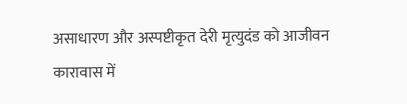असाधारण और अस्पष्टीकृत देरी मृत्युदंड को आजीवन कारावास में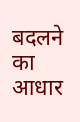बदलने का आधार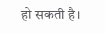हो सकती है।